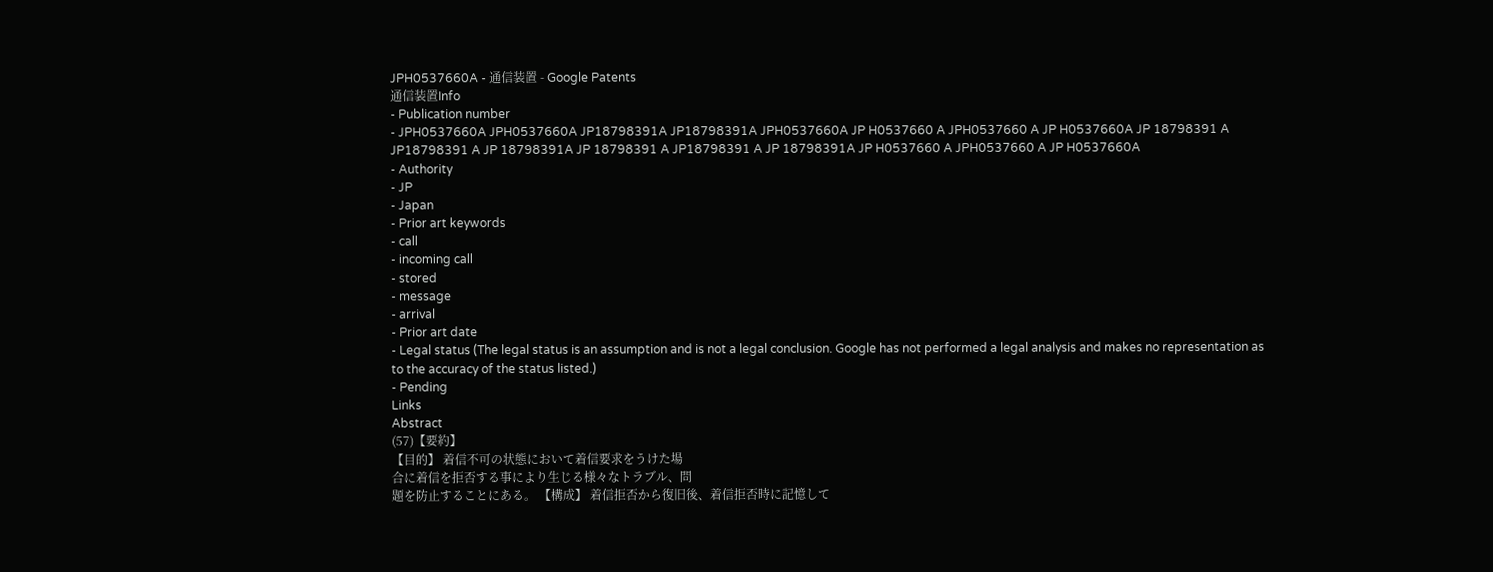JPH0537660A - 通信装置 - Google Patents
通信装置Info
- Publication number
- JPH0537660A JPH0537660A JP18798391A JP18798391A JPH0537660A JP H0537660 A JPH0537660 A JP H0537660A JP 18798391 A JP18798391 A JP 18798391A JP 18798391 A JP18798391 A JP 18798391A JP H0537660 A JPH0537660 A JP H0537660A
- Authority
- JP
- Japan
- Prior art keywords
- call
- incoming call
- stored
- message
- arrival
- Prior art date
- Legal status (The legal status is an assumption and is not a legal conclusion. Google has not performed a legal analysis and makes no representation as to the accuracy of the status listed.)
- Pending
Links
Abstract
(57)【要約】
【目的】 着信不可の状態において着信要求をうけた場
合に着信を拒否する事により生じる様々なトラブル、問
題を防止することにある。 【構成】 着信拒否から復旧後、着信拒否時に記憶して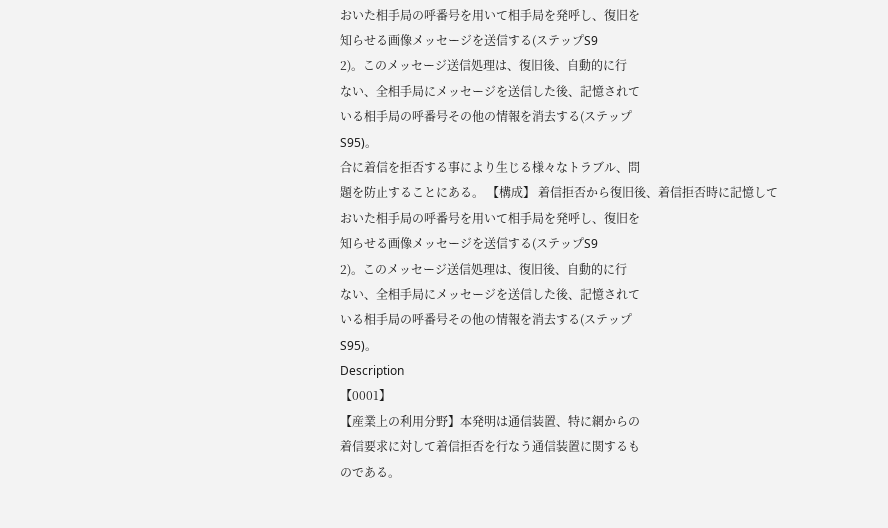おいた相手局の呼番号を用いて相手局を発呼し、復旧を
知らせる画像メッセージを送信する(ステップS9
2)。このメッセージ送信処理は、復旧後、自動的に行
ない、全相手局にメッセージを送信した後、記憶されて
いる相手局の呼番号その他の情報を消去する(ステップ
S95)。
合に着信を拒否する事により生じる様々なトラブル、問
題を防止することにある。 【構成】 着信拒否から復旧後、着信拒否時に記憶して
おいた相手局の呼番号を用いて相手局を発呼し、復旧を
知らせる画像メッセージを送信する(ステップS9
2)。このメッセージ送信処理は、復旧後、自動的に行
ない、全相手局にメッセージを送信した後、記憶されて
いる相手局の呼番号その他の情報を消去する(ステップ
S95)。
Description
【0001】
【産業上の利用分野】本発明は通信装置、特に網からの
着信要求に対して着信拒否を行なう通信装置に関するも
のである。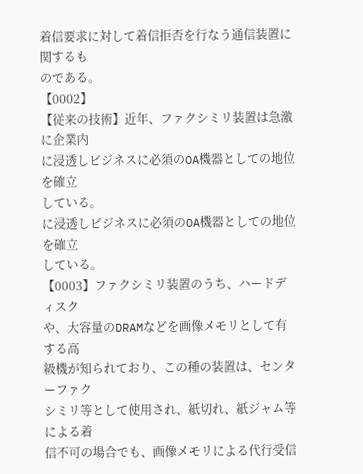着信要求に対して着信拒否を行なう通信装置に関するも
のである。
【0002】
【従来の技術】近年、ファクシミリ装置は急激に企業内
に浸透しビジネスに必須のOA機器としての地位を確立
している。
に浸透しビジネスに必須のOA機器としての地位を確立
している。
【0003】ファクシミリ装置のうち、ハードディスク
や、大容量のDRAMなどを画像メモリとして有する高
級機が知られており、この種の装置は、センターファク
シミリ等として使用され、紙切れ、紙ジャム等による着
信不可の場合でも、画像メモリによる代行受信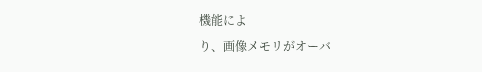機能によ
り、画像メモリがオーバ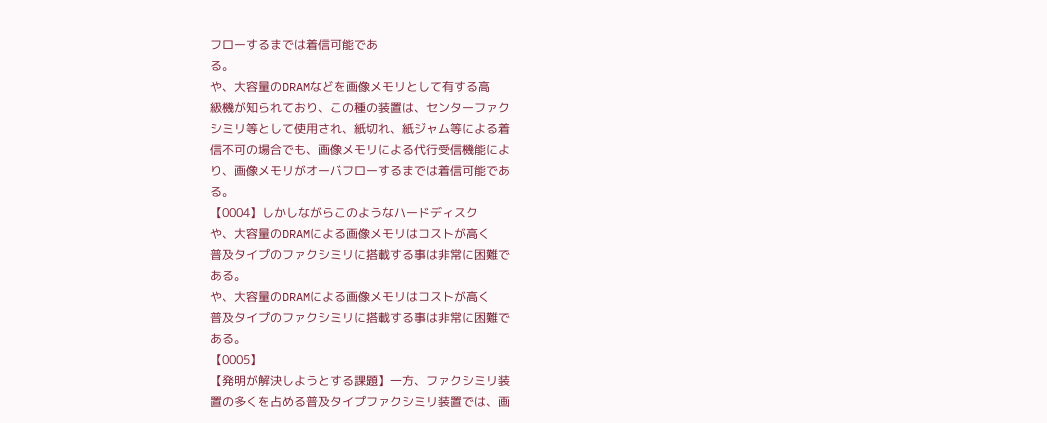フローするまでは着信可能であ
る。
や、大容量のDRAMなどを画像メモリとして有する高
級機が知られており、この種の装置は、センターファク
シミリ等として使用され、紙切れ、紙ジャム等による着
信不可の場合でも、画像メモリによる代行受信機能によ
り、画像メモリがオーバフローするまでは着信可能であ
る。
【0004】しかしながらこのようなハードディスク
や、大容量のDRAMによる画像メモリはコストが高く
普及タイプのファクシミリに搭載する事は非常に困難で
ある。
や、大容量のDRAMによる画像メモリはコストが高く
普及タイプのファクシミリに搭載する事は非常に困難で
ある。
【0005】
【発明が解決しようとする課題】一方、ファクシミリ装
置の多くを占める普及タイプファクシミリ装置では、画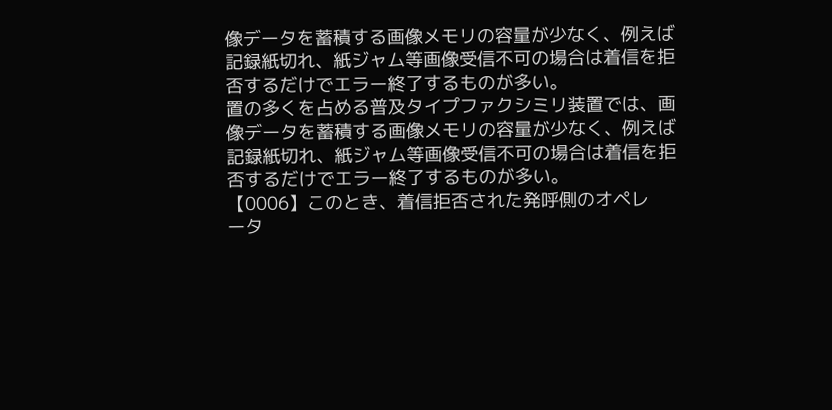像データを蓄積する画像メモリの容量が少なく、例えば
記録紙切れ、紙ジャム等画像受信不可の場合は着信を拒
否するだけでエラー終了するものが多い。
置の多くを占める普及タイプファクシミリ装置では、画
像データを蓄積する画像メモリの容量が少なく、例えば
記録紙切れ、紙ジャム等画像受信不可の場合は着信を拒
否するだけでエラー終了するものが多い。
【0006】このとき、着信拒否された発呼側のオペレ
ータ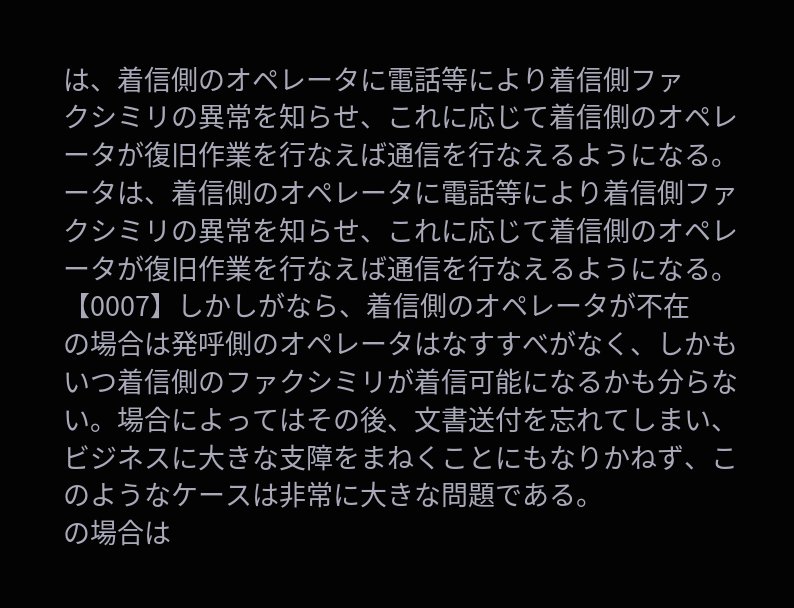は、着信側のオペレータに電話等により着信側ファ
クシミリの異常を知らせ、これに応じて着信側のオペレ
ータが復旧作業を行なえば通信を行なえるようになる。
ータは、着信側のオペレータに電話等により着信側ファ
クシミリの異常を知らせ、これに応じて着信側のオペレ
ータが復旧作業を行なえば通信を行なえるようになる。
【0007】しかしがなら、着信側のオペレータが不在
の場合は発呼側のオペレータはなすすべがなく、しかも
いつ着信側のファクシミリが着信可能になるかも分らな
い。場合によってはその後、文書送付を忘れてしまい、
ビジネスに大きな支障をまねくことにもなりかねず、こ
のようなケースは非常に大きな問題である。
の場合は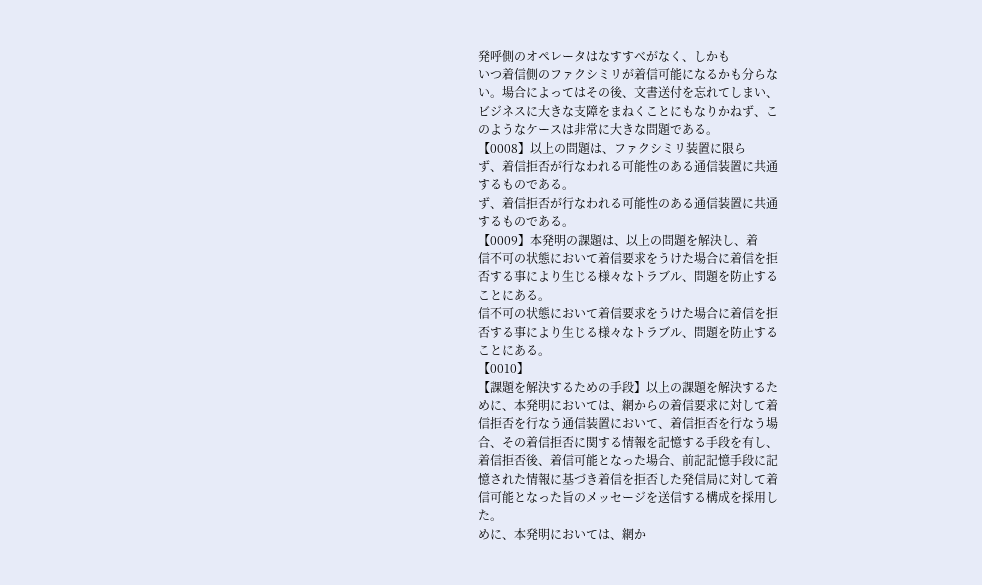発呼側のオペレータはなすすべがなく、しかも
いつ着信側のファクシミリが着信可能になるかも分らな
い。場合によってはその後、文書送付を忘れてしまい、
ビジネスに大きな支障をまねくことにもなりかねず、こ
のようなケースは非常に大きな問題である。
【0008】以上の問題は、ファクシミリ装置に限ら
ず、着信拒否が行なわれる可能性のある通信装置に共通
するものである。
ず、着信拒否が行なわれる可能性のある通信装置に共通
するものである。
【0009】本発明の課題は、以上の問題を解決し、着
信不可の状態において着信要求をうけた場合に着信を拒
否する事により生じる様々なトラブル、問題を防止する
ことにある。
信不可の状態において着信要求をうけた場合に着信を拒
否する事により生じる様々なトラブル、問題を防止する
ことにある。
【0010】
【課題を解決するための手段】以上の課題を解決するた
めに、本発明においては、網からの着信要求に対して着
信拒否を行なう通信装置において、着信拒否を行なう場
合、その着信拒否に関する情報を記憶する手段を有し、
着信拒否後、着信可能となった場合、前記記憶手段に記
憶された情報に基づき着信を拒否した発信局に対して着
信可能となった旨のメッセージを送信する構成を採用し
た。
めに、本発明においては、網か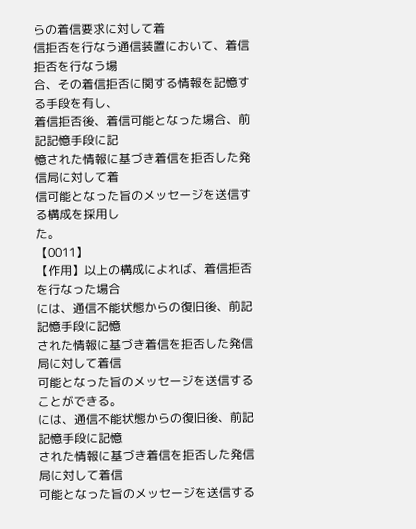らの着信要求に対して着
信拒否を行なう通信装置において、着信拒否を行なう場
合、その着信拒否に関する情報を記憶する手段を有し、
着信拒否後、着信可能となった場合、前記記憶手段に記
憶された情報に基づき着信を拒否した発信局に対して着
信可能となった旨のメッセージを送信する構成を採用し
た。
【0011】
【作用】以上の構成によれば、着信拒否を行なった場合
には、通信不能状態からの復旧後、前記記憶手段に記憶
された情報に基づき着信を拒否した発信局に対して着信
可能となった旨のメッセージを送信することができる。
には、通信不能状態からの復旧後、前記記憶手段に記憶
された情報に基づき着信を拒否した発信局に対して着信
可能となった旨のメッセージを送信する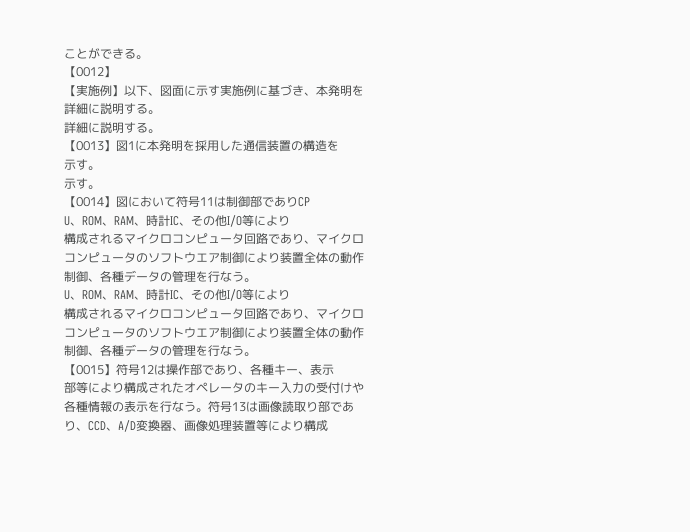ことができる。
【0012】
【実施例】以下、図面に示す実施例に基づき、本発明を
詳細に説明する。
詳細に説明する。
【0013】図1に本発明を採用した通信装置の構造を
示す。
示す。
【0014】図において符号11は制御部でありCP
U、ROM、RAM、時計IC、その他I/O等により
構成されるマイクロコンピュータ回路であり、マイクロ
コンピュータのソフトウエア制御により装置全体の動作
制御、各種データの管理を行なう。
U、ROM、RAM、時計IC、その他I/O等により
構成されるマイクロコンピュータ回路であり、マイクロ
コンピュータのソフトウエア制御により装置全体の動作
制御、各種データの管理を行なう。
【0015】符号12は操作部であり、各種キー、表示
部等により構成されたオペレータのキー入力の受付けや
各種情報の表示を行なう。符号13は画像読取り部であ
り、CCD、A/D変換器、画像処理装置等により構成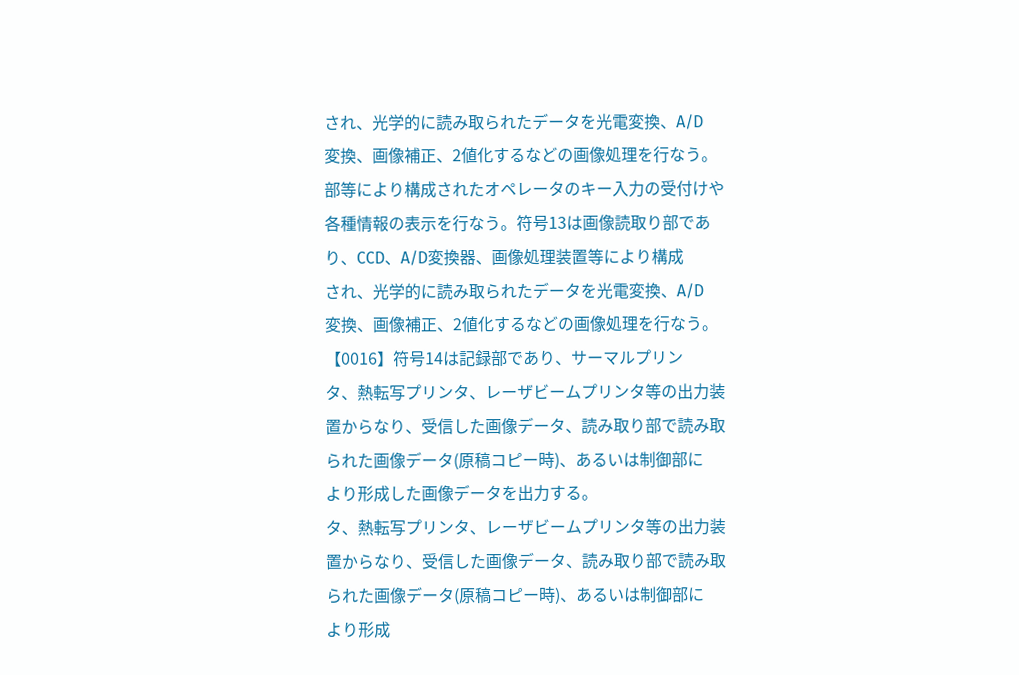され、光学的に読み取られたデータを光電変換、A/D
変換、画像補正、2値化するなどの画像処理を行なう。
部等により構成されたオペレータのキー入力の受付けや
各種情報の表示を行なう。符号13は画像読取り部であ
り、CCD、A/D変換器、画像処理装置等により構成
され、光学的に読み取られたデータを光電変換、A/D
変換、画像補正、2値化するなどの画像処理を行なう。
【0016】符号14は記録部であり、サーマルプリン
タ、熱転写プリンタ、レーザビームプリンタ等の出力装
置からなり、受信した画像データ、読み取り部で読み取
られた画像データ(原稿コピー時)、あるいは制御部に
より形成した画像データを出力する。
タ、熱転写プリンタ、レーザビームプリンタ等の出力装
置からなり、受信した画像データ、読み取り部で読み取
られた画像データ(原稿コピー時)、あるいは制御部に
より形成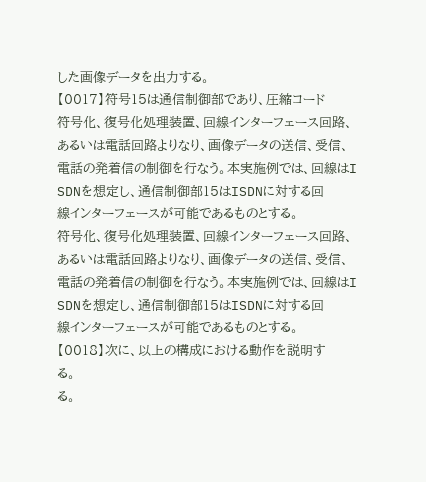した画像データを出力する。
【0017】符号15は通信制御部であり、圧縮コード
符号化、復号化処理装置、回線インターフェース回路、
あるいは電話回路よりなり、画像データの送信、受信、
電話の発着信の制御を行なう。本実施例では、回線はI
SDNを想定し、通信制御部15はISDNに対する回
線インターフェースが可能であるものとする。
符号化、復号化処理装置、回線インターフェース回路、
あるいは電話回路よりなり、画像データの送信、受信、
電話の発着信の制御を行なう。本実施例では、回線はI
SDNを想定し、通信制御部15はISDNに対する回
線インターフェースが可能であるものとする。
【0018】次に、以上の構成における動作を説明す
る。
る。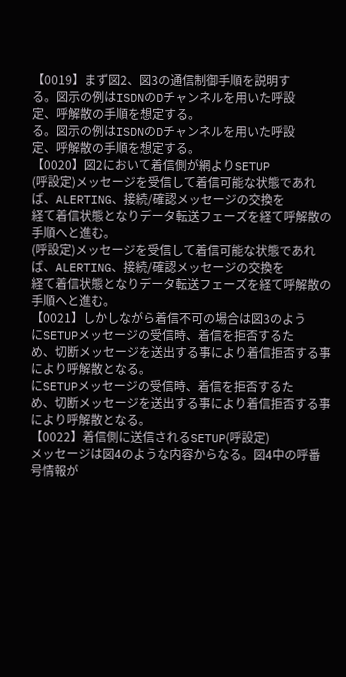【0019】まず図2、図3の通信制御手順を説明す
る。図示の例はISDNのDチャンネルを用いた呼設
定、呼解散の手順を想定する。
る。図示の例はISDNのDチャンネルを用いた呼設
定、呼解散の手順を想定する。
【0020】図2において着信側が網よりSETUP
(呼設定)メッセージを受信して着信可能な状態であれ
ば、ALERTING、接続/確認メッセージの交換を
経て着信状態となりデータ転送フェーズを経て呼解散の
手順へと進む。
(呼設定)メッセージを受信して着信可能な状態であれ
ば、ALERTING、接続/確認メッセージの交換を
経て着信状態となりデータ転送フェーズを経て呼解散の
手順へと進む。
【0021】しかしながら着信不可の場合は図3のよう
にSETUPメッセージの受信時、着信を拒否するた
め、切断メッセージを送出する事により着信拒否する事
により呼解散となる。
にSETUPメッセージの受信時、着信を拒否するた
め、切断メッセージを送出する事により着信拒否する事
により呼解散となる。
【0022】着信側に送信されるSETUP(呼設定)
メッセージは図4のような内容からなる。図4中の呼番
号情報が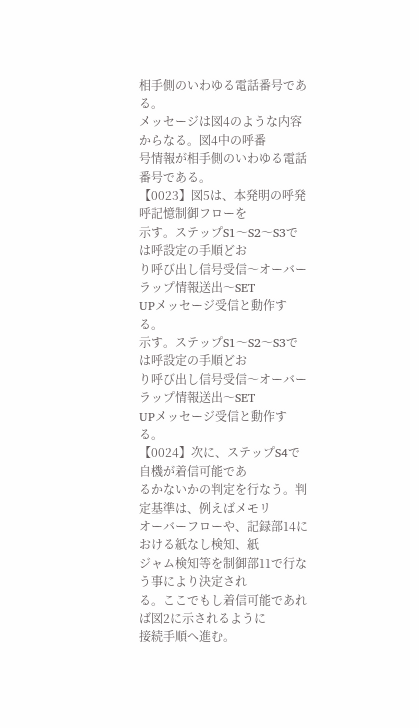相手側のいわゆる電話番号である。
メッセージは図4のような内容からなる。図4中の呼番
号情報が相手側のいわゆる電話番号である。
【0023】図5は、本発明の呼発呼記憶制御フローを
示す。ステップS1〜S2〜S3では呼設定の手順どお
り呼び出し信号受信〜オーバーラップ情報送出〜SET
UPメッセージ受信と動作する。
示す。ステップS1〜S2〜S3では呼設定の手順どお
り呼び出し信号受信〜オーバーラップ情報送出〜SET
UPメッセージ受信と動作する。
【0024】次に、ステップS4で自機が着信可能であ
るかないかの判定を行なう。判定基準は、例えばメモリ
オーバーフローや、記録部14における紙なし検知、紙
ジャム検知等を制御部11で行なう事により決定され
る。ここでもし着信可能であれば図2に示されるように
接続手順へ進む。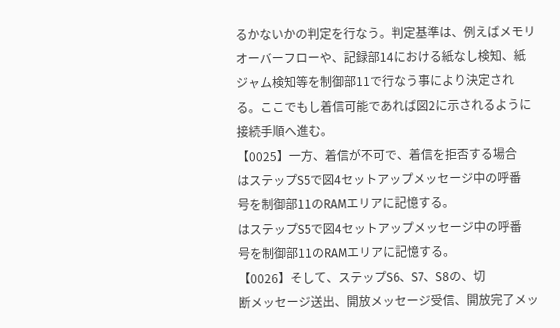るかないかの判定を行なう。判定基準は、例えばメモリ
オーバーフローや、記録部14における紙なし検知、紙
ジャム検知等を制御部11で行なう事により決定され
る。ここでもし着信可能であれば図2に示されるように
接続手順へ進む。
【0025】一方、着信が不可で、着信を拒否する場合
はステップS5で図4セットアップメッセージ中の呼番
号を制御部11のRAMエリアに記憶する。
はステップS5で図4セットアップメッセージ中の呼番
号を制御部11のRAMエリアに記憶する。
【0026】そして、ステップS6、S7、S8の、切
断メッセージ送出、開放メッセージ受信、開放完了メッ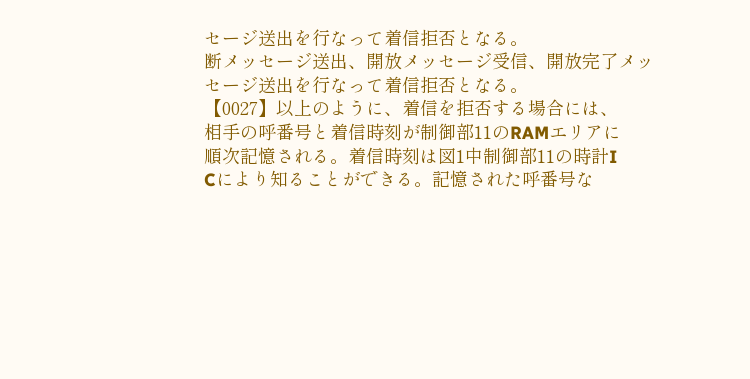セージ送出を行なって着信拒否となる。
断メッセージ送出、開放メッセージ受信、開放完了メッ
セージ送出を行なって着信拒否となる。
【0027】以上のように、着信を拒否する場合には、
相手の呼番号と着信時刻が制御部11のRAMエリアに
順次記憶される。着信時刻は図1中制御部11の時計I
Cにより知ることができる。記憶された呼番号な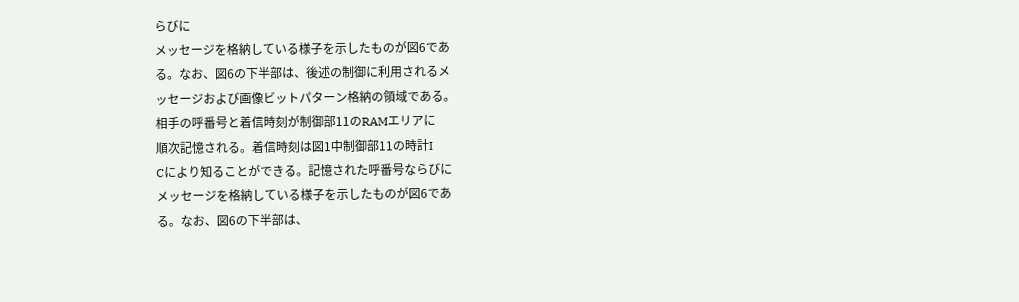らびに
メッセージを格納している様子を示したものが図6であ
る。なお、図6の下半部は、後述の制御に利用されるメ
ッセージおよび画像ビットパターン格納の領域である。
相手の呼番号と着信時刻が制御部11のRAMエリアに
順次記憶される。着信時刻は図1中制御部11の時計I
Cにより知ることができる。記憶された呼番号ならびに
メッセージを格納している様子を示したものが図6であ
る。なお、図6の下半部は、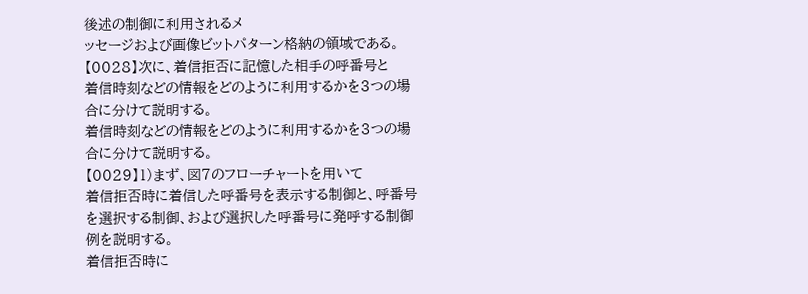後述の制御に利用されるメ
ッセージおよび画像ビットパターン格納の領域である。
【0028】次に、着信拒否に記憶した相手の呼番号と
着信時刻などの情報をどのように利用するかを3つの場
合に分けて説明する。
着信時刻などの情報をどのように利用するかを3つの場
合に分けて説明する。
【0029】1)まず、図7のフローチャートを用いて
着信拒否時に着信した呼番号を表示する制御と、呼番号
を選択する制御、および選択した呼番号に発呼する制御
例を説明する。
着信拒否時に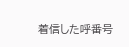着信した呼番号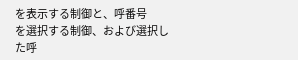を表示する制御と、呼番号
を選択する制御、および選択した呼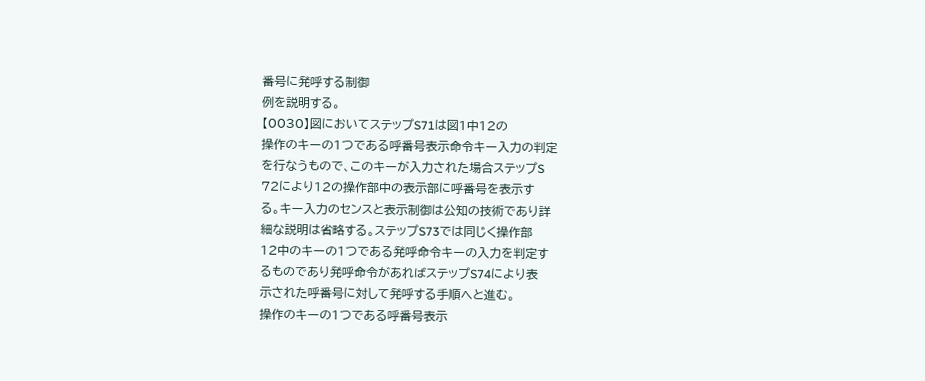番号に発呼する制御
例を説明する。
【0030】図においてステップS71は図1中12の
操作のキーの1つである呼番号表示命令キー入力の判定
を行なうもので、このキーが入力された場合ステップS
72により12の操作部中の表示部に呼番号を表示す
る。キー入力のセンスと表示制御は公知の技術であり詳
細な説明は省略する。ステップS73では同じく操作部
12中のキーの1つである発呼命令キーの入力を判定す
るものであり発呼命令があればステップS74により表
示された呼番号に対して発呼する手順へと進む。
操作のキーの1つである呼番号表示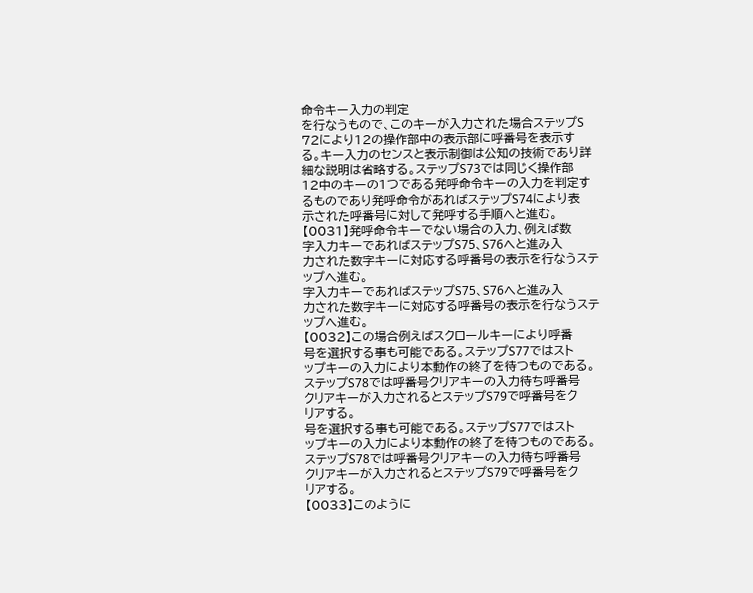命令キー入力の判定
を行なうもので、このキーが入力された場合ステップS
72により12の操作部中の表示部に呼番号を表示す
る。キー入力のセンスと表示制御は公知の技術であり詳
細な説明は省略する。ステップS73では同じく操作部
12中のキーの1つである発呼命令キーの入力を判定す
るものであり発呼命令があればステップS74により表
示された呼番号に対して発呼する手順へと進む。
【0031】発呼命令キーでない場合の入力、例えば数
字入力キーであればステップS75、S76へと進み入
力された数字キーに対応する呼番号の表示を行なうステ
ップへ進む。
字入力キーであればステップS75、S76へと進み入
力された数字キーに対応する呼番号の表示を行なうステ
ップへ進む。
【0032】この場合例えばスクロールキーにより呼番
号を選択する事も可能である。ステップS77ではスト
ップキーの入力により本動作の終了を待つものである。
ステップS78では呼番号クリアキーの入力待ち呼番号
クリアキーが入力されるとステップS79で呼番号をク
リアする。
号を選択する事も可能である。ステップS77ではスト
ップキーの入力により本動作の終了を待つものである。
ステップS78では呼番号クリアキーの入力待ち呼番号
クリアキーが入力されるとステップS79で呼番号をク
リアする。
【0033】このように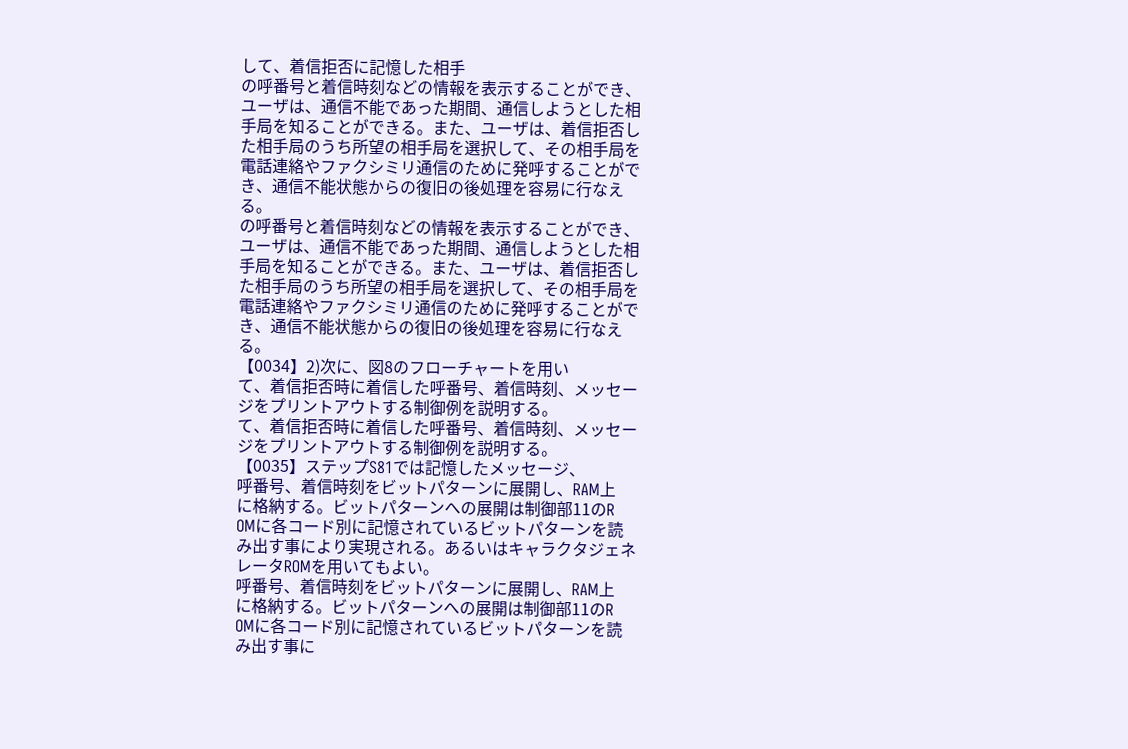して、着信拒否に記憶した相手
の呼番号と着信時刻などの情報を表示することができ、
ユーザは、通信不能であった期間、通信しようとした相
手局を知ることができる。また、ユーザは、着信拒否し
た相手局のうち所望の相手局を選択して、その相手局を
電話連絡やファクシミリ通信のために発呼することがで
き、通信不能状態からの復旧の後処理を容易に行なえ
る。
の呼番号と着信時刻などの情報を表示することができ、
ユーザは、通信不能であった期間、通信しようとした相
手局を知ることができる。また、ユーザは、着信拒否し
た相手局のうち所望の相手局を選択して、その相手局を
電話連絡やファクシミリ通信のために発呼することがで
き、通信不能状態からの復旧の後処理を容易に行なえ
る。
【0034】2)次に、図8のフローチャートを用い
て、着信拒否時に着信した呼番号、着信時刻、メッセー
ジをプリントアウトする制御例を説明する。
て、着信拒否時に着信した呼番号、着信時刻、メッセー
ジをプリントアウトする制御例を説明する。
【0035】ステップS81では記憶したメッセージ、
呼番号、着信時刻をビットパターンに展開し、RAM上
に格納する。ビットパターンへの展開は制御部11のR
OMに各コード別に記憶されているビットパターンを読
み出す事により実現される。あるいはキャラクタジェネ
レータROMを用いてもよい。
呼番号、着信時刻をビットパターンに展開し、RAM上
に格納する。ビットパターンへの展開は制御部11のR
OMに各コード別に記憶されているビットパターンを読
み出す事に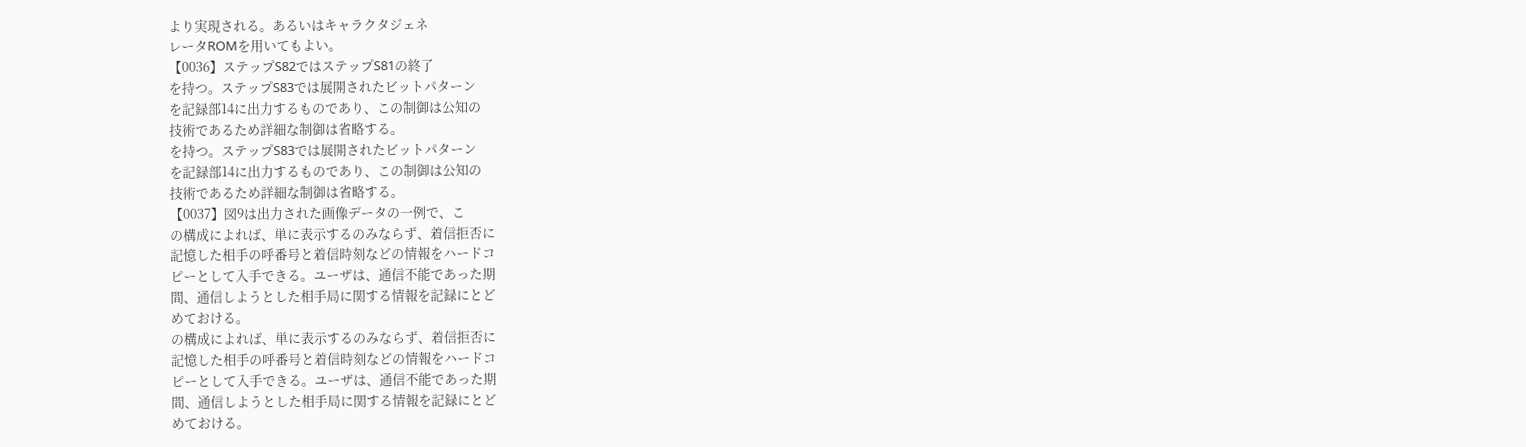より実現される。あるいはキャラクタジェネ
レータROMを用いてもよい。
【0036】ステップS82ではステップS81の終了
を持つ。ステップS83では展開されたビットパターン
を記録部14に出力するものであり、この制御は公知の
技術であるため詳細な制御は省略する。
を持つ。ステップS83では展開されたビットパターン
を記録部14に出力するものであり、この制御は公知の
技術であるため詳細な制御は省略する。
【0037】図9は出力された画像データの一例で、こ
の構成によれば、単に表示するのみならず、着信拒否に
記憶した相手の呼番号と着信時刻などの情報をハードコ
ピーとして入手できる。ユーザは、通信不能であった期
間、通信しようとした相手局に関する情報を記録にとど
めておける。
の構成によれば、単に表示するのみならず、着信拒否に
記憶した相手の呼番号と着信時刻などの情報をハードコ
ピーとして入手できる。ユーザは、通信不能であった期
間、通信しようとした相手局に関する情報を記録にとど
めておける。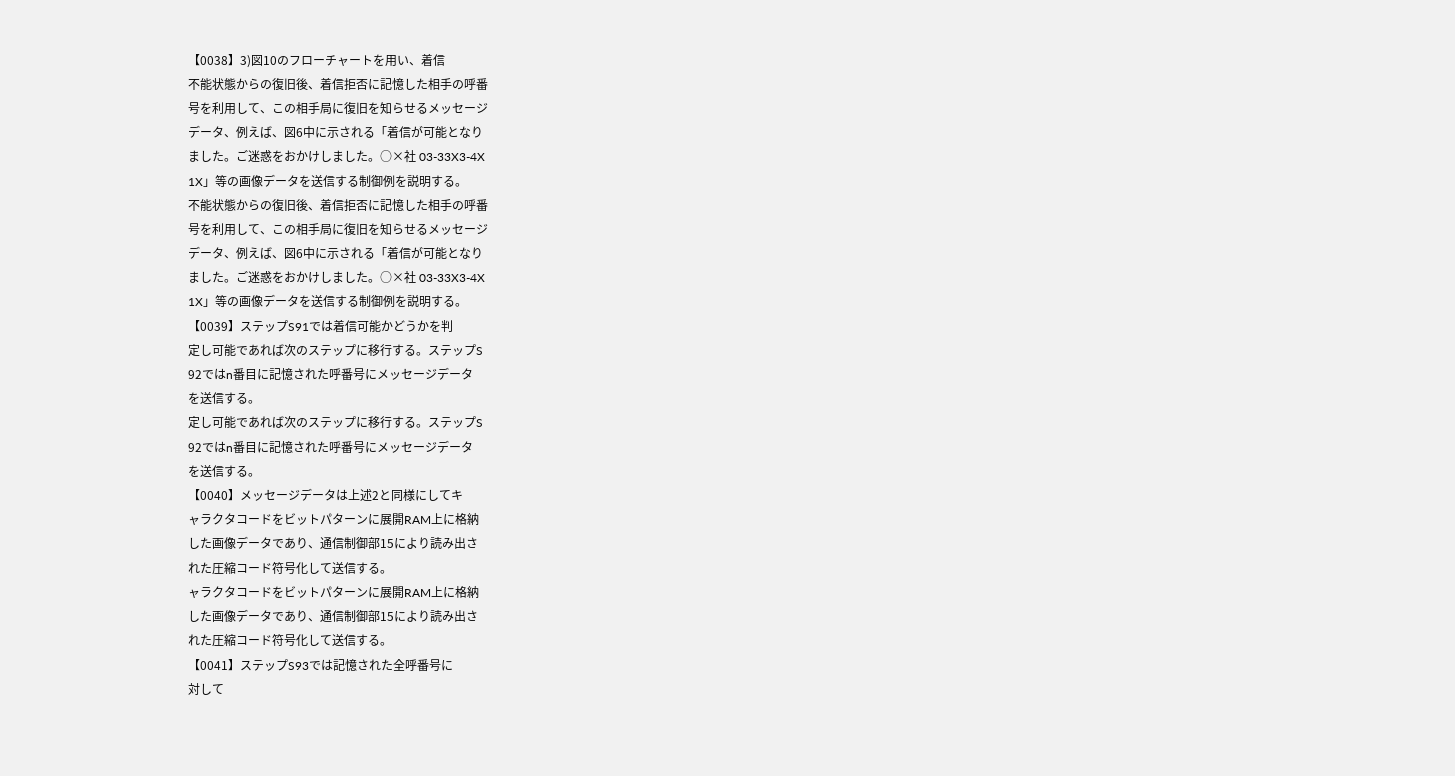【0038】3)図10のフローチャートを用い、着信
不能状態からの復旧後、着信拒否に記憶した相手の呼番
号を利用して、この相手局に復旧を知らせるメッセージ
データ、例えば、図6中に示される「着信が可能となり
ました。ご迷惑をおかけしました。○×社 03-33X3-4X
1X」等の画像データを送信する制御例を説明する。
不能状態からの復旧後、着信拒否に記憶した相手の呼番
号を利用して、この相手局に復旧を知らせるメッセージ
データ、例えば、図6中に示される「着信が可能となり
ました。ご迷惑をおかけしました。○×社 03-33X3-4X
1X」等の画像データを送信する制御例を説明する。
【0039】ステップS91では着信可能かどうかを判
定し可能であれば次のステップに移行する。ステップS
92ではn番目に記憶された呼番号にメッセージデータ
を送信する。
定し可能であれば次のステップに移行する。ステップS
92ではn番目に記憶された呼番号にメッセージデータ
を送信する。
【0040】メッセージデータは上述2と同様にしてキ
ャラクタコードをビットパターンに展開RAM上に格納
した画像データであり、通信制御部15により読み出さ
れた圧縮コード符号化して送信する。
ャラクタコードをビットパターンに展開RAM上に格納
した画像データであり、通信制御部15により読み出さ
れた圧縮コード符号化して送信する。
【0041】ステップS93では記憶された全呼番号に
対して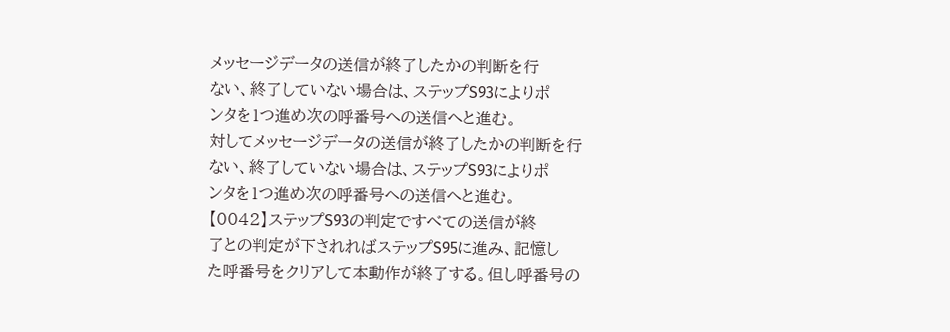メッセージデータの送信が終了したかの判断を行
ない、終了していない場合は、ステップS93によりポ
ンタを1つ進め次の呼番号への送信へと進む。
対してメッセージデータの送信が終了したかの判断を行
ない、終了していない場合は、ステップS93によりポ
ンタを1つ進め次の呼番号への送信へと進む。
【0042】ステップS93の判定ですべての送信が終
了との判定が下されればステップS95に進み、記憶し
た呼番号をクリアして本動作が終了する。但し呼番号の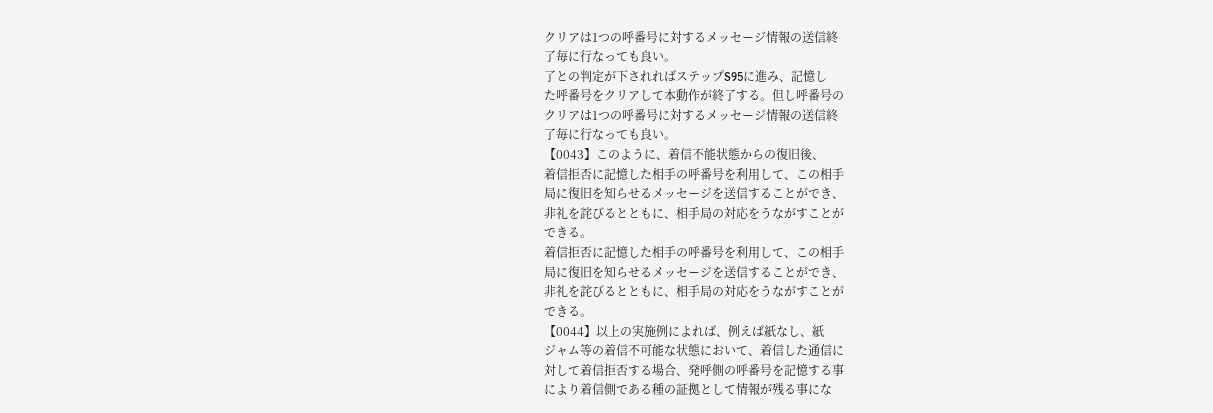クリアは1つの呼番号に対するメッセージ情報の送信終
了毎に行なっても良い。
了との判定が下されればステップS95に進み、記憶し
た呼番号をクリアして本動作が終了する。但し呼番号の
クリアは1つの呼番号に対するメッセージ情報の送信終
了毎に行なっても良い。
【0043】このように、着信不能状態からの復旧後、
着信拒否に記憶した相手の呼番号を利用して、この相手
局に復旧を知らせるメッセージを送信することができ、
非礼を詫びるとともに、相手局の対応をうながすことが
できる。
着信拒否に記憶した相手の呼番号を利用して、この相手
局に復旧を知らせるメッセージを送信することができ、
非礼を詫びるとともに、相手局の対応をうながすことが
できる。
【0044】以上の実施例によれば、例えば紙なし、紙
ジャム等の着信不可能な状態において、着信した通信に
対して着信拒否する場合、発呼側の呼番号を記憶する事
により着信側である種の証拠として情報が残る事にな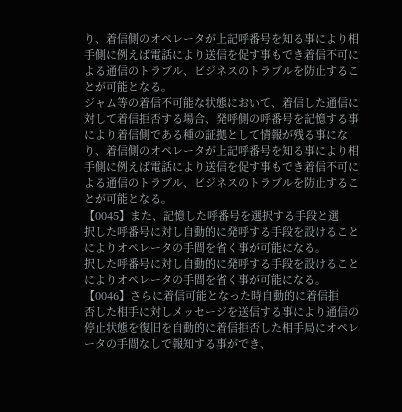り、着信側のオペレータが上記呼番号を知る事により相
手側に例えば電話により送信を促す事もでき着信不可に
よる通信のトラブル、ビジネスのトラブルを防止するこ
とが可能となる。
ジャム等の着信不可能な状態において、着信した通信に
対して着信拒否する場合、発呼側の呼番号を記憶する事
により着信側である種の証拠として情報が残る事にな
り、着信側のオペレータが上記呼番号を知る事により相
手側に例えば電話により送信を促す事もでき着信不可に
よる通信のトラブル、ビジネスのトラブルを防止するこ
とが可能となる。
【0045】また、記憶した呼番号を選択する手段と選
択した呼番号に対し自動的に発呼する手段を設けること
によりオペレータの手間を省く事が可能になる。
択した呼番号に対し自動的に発呼する手段を設けること
によりオペレータの手間を省く事が可能になる。
【0046】さらに着信可能となった時自動的に着信拒
否した相手に対しメッセージを送信する事により通信の
停止状態を復旧を自動的に着信拒否した相手局にオペレ
ータの手間なしで報知する事ができ、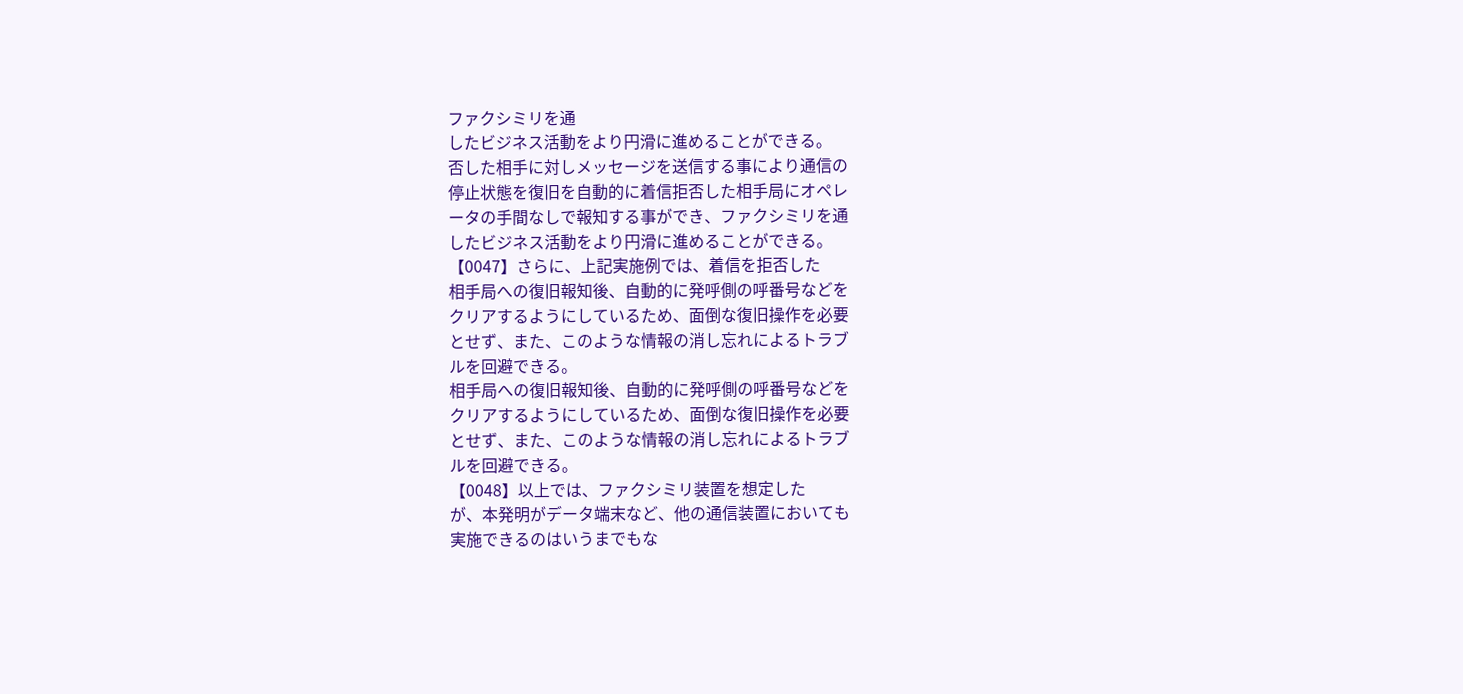ファクシミリを通
したビジネス活動をより円滑に進めることができる。
否した相手に対しメッセージを送信する事により通信の
停止状態を復旧を自動的に着信拒否した相手局にオペレ
ータの手間なしで報知する事ができ、ファクシミリを通
したビジネス活動をより円滑に進めることができる。
【0047】さらに、上記実施例では、着信を拒否した
相手局への復旧報知後、自動的に発呼側の呼番号などを
クリアするようにしているため、面倒な復旧操作を必要
とせず、また、このような情報の消し忘れによるトラブ
ルを回避できる。
相手局への復旧報知後、自動的に発呼側の呼番号などを
クリアするようにしているため、面倒な復旧操作を必要
とせず、また、このような情報の消し忘れによるトラブ
ルを回避できる。
【0048】以上では、ファクシミリ装置を想定した
が、本発明がデータ端末など、他の通信装置においても
実施できるのはいうまでもな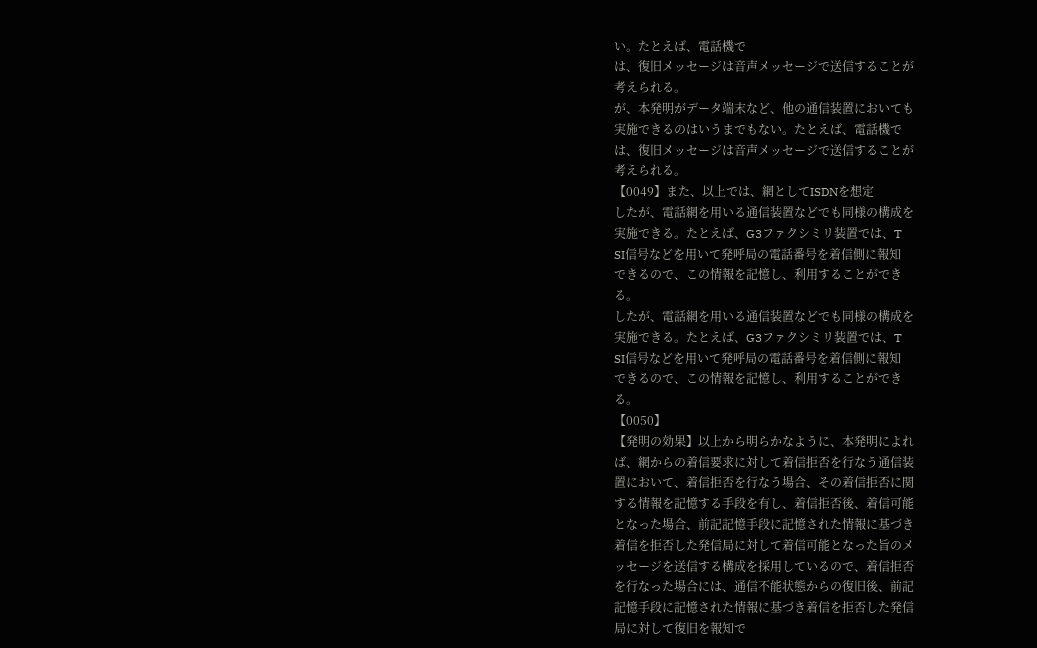い。たとえば、電話機で
は、復旧メッセージは音声メッセージで送信することが
考えられる。
が、本発明がデータ端末など、他の通信装置においても
実施できるのはいうまでもない。たとえば、電話機で
は、復旧メッセージは音声メッセージで送信することが
考えられる。
【0049】また、以上では、網としてISDNを想定
したが、電話網を用いる通信装置などでも同様の構成を
実施できる。たとえば、G3ファクシミリ装置では、T
SI信号などを用いて発呼局の電話番号を着信側に報知
できるので、この情報を記憶し、利用することができ
る。
したが、電話網を用いる通信装置などでも同様の構成を
実施できる。たとえば、G3ファクシミリ装置では、T
SI信号などを用いて発呼局の電話番号を着信側に報知
できるので、この情報を記憶し、利用することができ
る。
【0050】
【発明の効果】以上から明らかなように、本発明によれ
ば、網からの着信要求に対して着信拒否を行なう通信装
置において、着信拒否を行なう場合、その着信拒否に関
する情報を記憶する手段を有し、着信拒否後、着信可能
となった場合、前記記憶手段に記憶された情報に基づき
着信を拒否した発信局に対して着信可能となった旨のメ
ッセージを送信する構成を採用しているので、着信拒否
を行なった場合には、通信不能状態からの復旧後、前記
記憶手段に記憶された情報に基づき着信を拒否した発信
局に対して復旧を報知で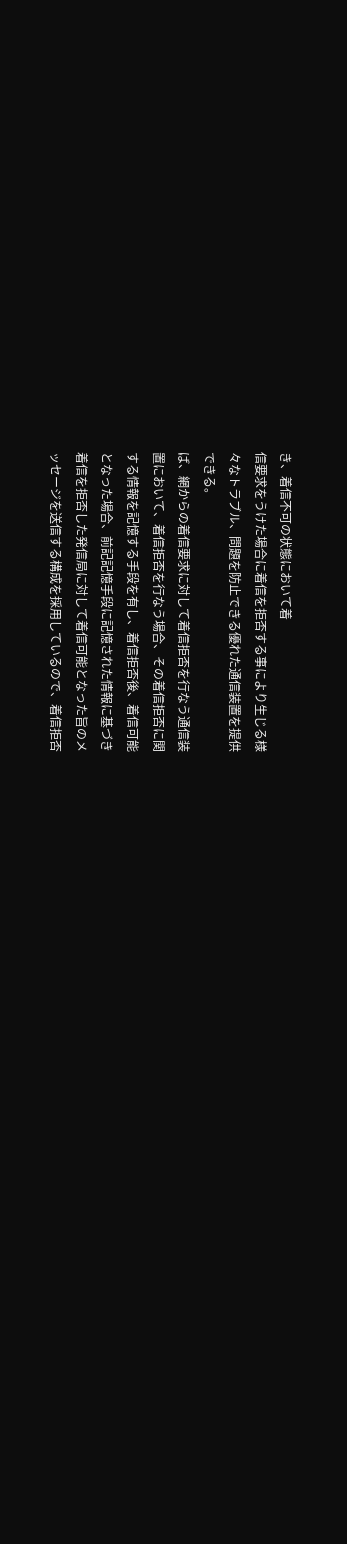き、着信不可の状態において着
信要求をうけた場合に着信を拒否する事により生じる様
々なトラブル、問題を防止できる優れた通信装置を提供
できる。
ば、網からの着信要求に対して着信拒否を行なう通信装
置において、着信拒否を行なう場合、その着信拒否に関
する情報を記憶する手段を有し、着信拒否後、着信可能
となった場合、前記記憶手段に記憶された情報に基づき
着信を拒否した発信局に対して着信可能となった旨のメ
ッセージを送信する構成を採用しているので、着信拒否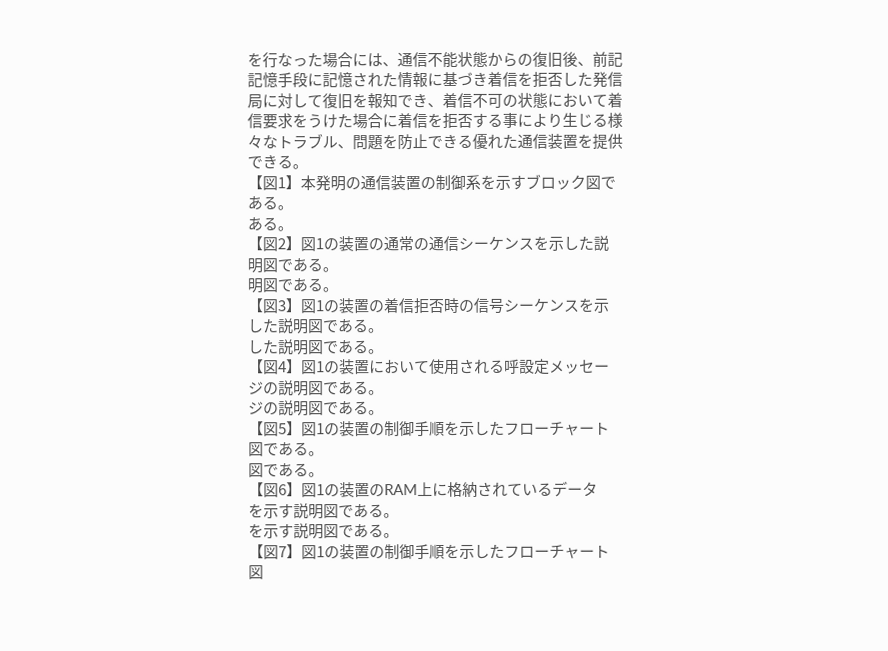を行なった場合には、通信不能状態からの復旧後、前記
記憶手段に記憶された情報に基づき着信を拒否した発信
局に対して復旧を報知でき、着信不可の状態において着
信要求をうけた場合に着信を拒否する事により生じる様
々なトラブル、問題を防止できる優れた通信装置を提供
できる。
【図1】本発明の通信装置の制御系を示すブロック図で
ある。
ある。
【図2】図1の装置の通常の通信シーケンスを示した説
明図である。
明図である。
【図3】図1の装置の着信拒否時の信号シーケンスを示
した説明図である。
した説明図である。
【図4】図1の装置において使用される呼設定メッセー
ジの説明図である。
ジの説明図である。
【図5】図1の装置の制御手順を示したフローチャート
図である。
図である。
【図6】図1の装置のRAM上に格納されているデータ
を示す説明図である。
を示す説明図である。
【図7】図1の装置の制御手順を示したフローチャート
図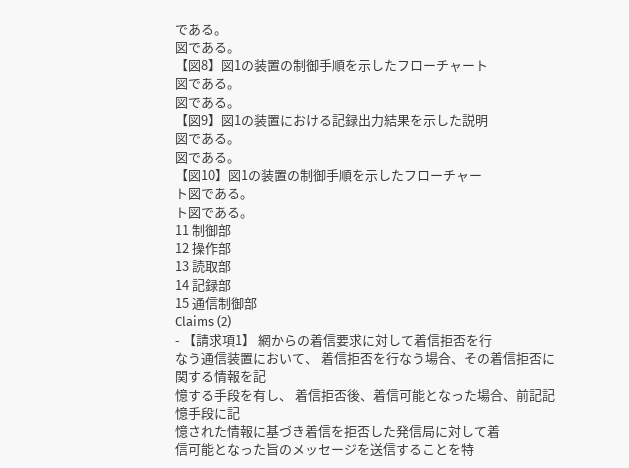である。
図である。
【図8】図1の装置の制御手順を示したフローチャート
図である。
図である。
【図9】図1の装置における記録出力結果を示した説明
図である。
図である。
【図10】図1の装置の制御手順を示したフローチャー
ト図である。
ト図である。
11 制御部
12 操作部
13 読取部
14 記録部
15 通信制御部
Claims (2)
- 【請求項1】 網からの着信要求に対して着信拒否を行
なう通信装置において、 着信拒否を行なう場合、その着信拒否に関する情報を記
憶する手段を有し、 着信拒否後、着信可能となった場合、前記記憶手段に記
憶された情報に基づき着信を拒否した発信局に対して着
信可能となった旨のメッセージを送信することを特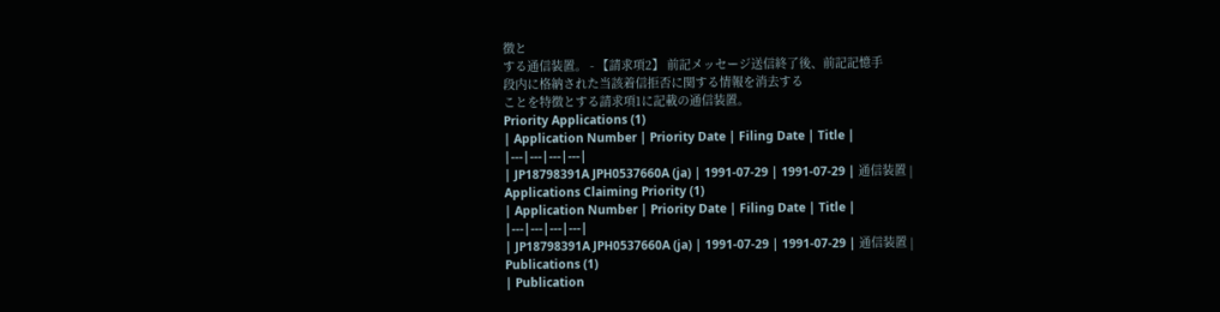徴と
する通信装置。 - 【請求項2】 前記メッセージ送信終了後、前記記憶手
段内に格納された当該着信拒否に関する情報を消去する
ことを特徴とする請求項1に記載の通信装置。
Priority Applications (1)
| Application Number | Priority Date | Filing Date | Title |
|---|---|---|---|
| JP18798391A JPH0537660A (ja) | 1991-07-29 | 1991-07-29 | 通信装置 |
Applications Claiming Priority (1)
| Application Number | Priority Date | Filing Date | Title |
|---|---|---|---|
| JP18798391A JPH0537660A (ja) | 1991-07-29 | 1991-07-29 | 通信装置 |
Publications (1)
| Publication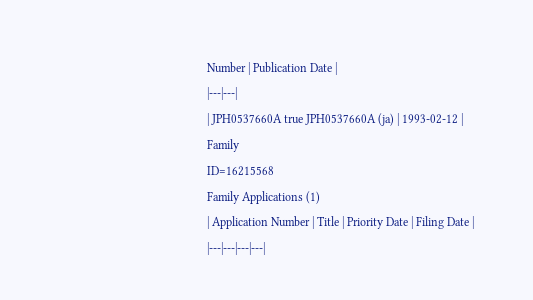Number | Publication Date |
|---|---|
| JPH0537660A true JPH0537660A (ja) | 1993-02-12 |
Family
ID=16215568
Family Applications (1)
| Application Number | Title | Priority Date | Filing Date |
|---|---|---|---|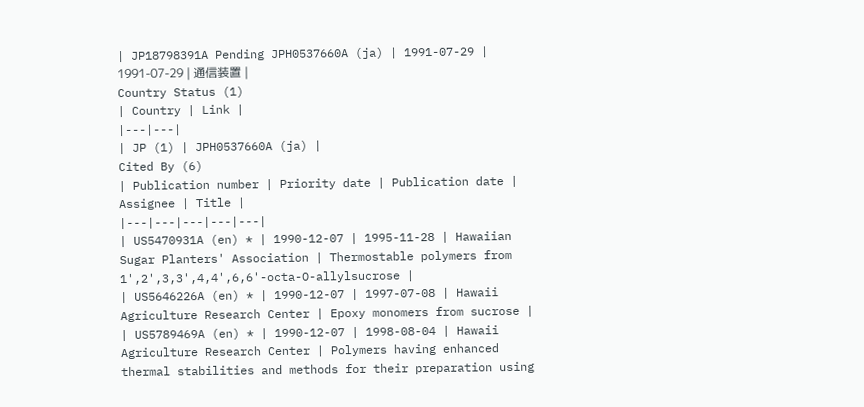| JP18798391A Pending JPH0537660A (ja) | 1991-07-29 | 1991-07-29 | 通信装置 |
Country Status (1)
| Country | Link |
|---|---|
| JP (1) | JPH0537660A (ja) |
Cited By (6)
| Publication number | Priority date | Publication date | Assignee | Title |
|---|---|---|---|---|
| US5470931A (en) * | 1990-12-07 | 1995-11-28 | Hawaiian Sugar Planters' Association | Thermostable polymers from 1',2',3,3',4,4',6,6'-octa-O-allylsucrose |
| US5646226A (en) * | 1990-12-07 | 1997-07-08 | Hawaii Agriculture Research Center | Epoxy monomers from sucrose |
| US5789469A (en) * | 1990-12-07 | 1998-08-04 | Hawaii Agriculture Research Center | Polymers having enhanced thermal stabilities and methods for their preparation using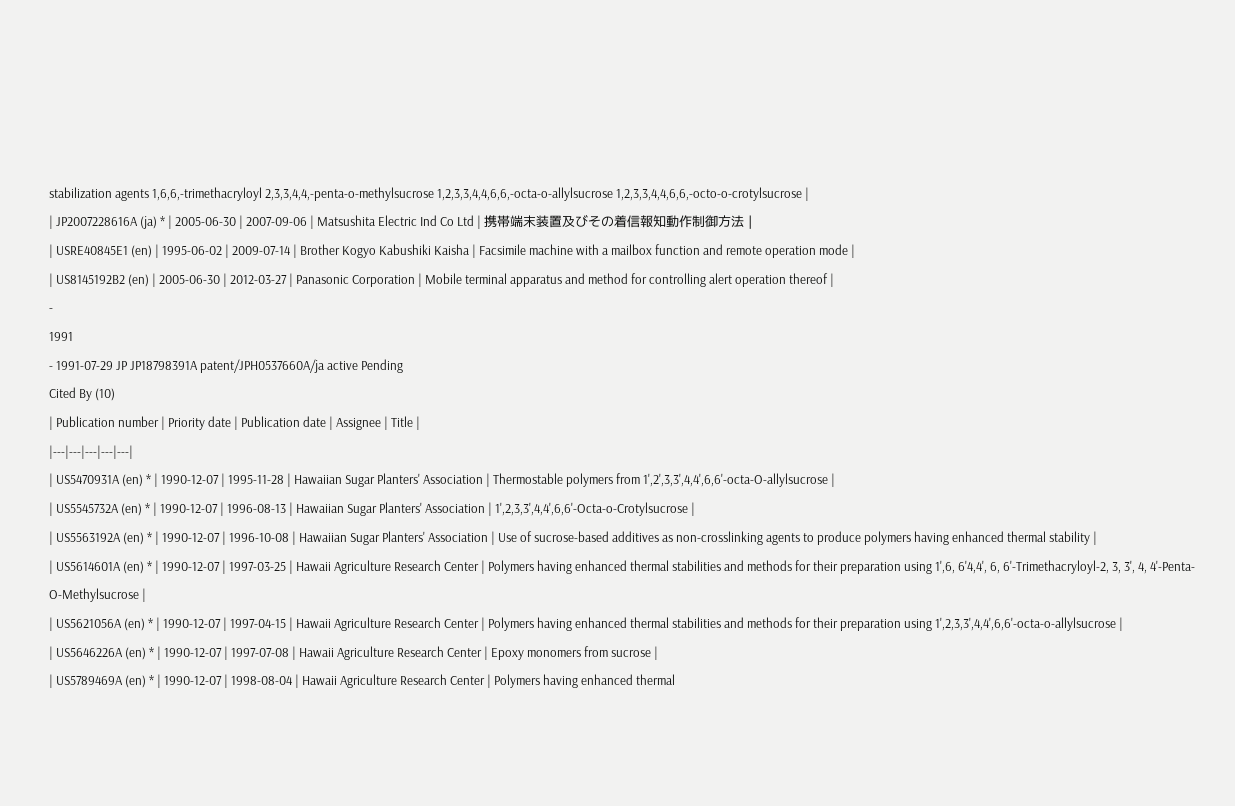stabilization agents 1,6,6,-trimethacryloyl 2,3,3,4,4,-penta-o-methylsucrose 1,2,3,3,4,4,6,6,-octa-o-allylsucrose 1,2,3,3,4,4,6,6,-octo-o-crotylsucrose |
| JP2007228616A (ja) * | 2005-06-30 | 2007-09-06 | Matsushita Electric Ind Co Ltd | 携帯端末装置及びその着信報知動作制御方法 |
| USRE40845E1 (en) | 1995-06-02 | 2009-07-14 | Brother Kogyo Kabushiki Kaisha | Facsimile machine with a mailbox function and remote operation mode |
| US8145192B2 (en) | 2005-06-30 | 2012-03-27 | Panasonic Corporation | Mobile terminal apparatus and method for controlling alert operation thereof |
-
1991
- 1991-07-29 JP JP18798391A patent/JPH0537660A/ja active Pending
Cited By (10)
| Publication number | Priority date | Publication date | Assignee | Title |
|---|---|---|---|---|
| US5470931A (en) * | 1990-12-07 | 1995-11-28 | Hawaiian Sugar Planters' Association | Thermostable polymers from 1',2',3,3',4,4',6,6'-octa-O-allylsucrose |
| US5545732A (en) * | 1990-12-07 | 1996-08-13 | Hawaiian Sugar Planters' Association | 1',2,3,3',4,4',6,6'-Octa-o-Crotylsucrose |
| US5563192A (en) * | 1990-12-07 | 1996-10-08 | Hawaiian Sugar Planters' Association | Use of sucrose-based additives as non-crosslinking agents to produce polymers having enhanced thermal stability |
| US5614601A (en) * | 1990-12-07 | 1997-03-25 | Hawaii Agriculture Research Center | Polymers having enhanced thermal stabilities and methods for their preparation using 1',6, 6'4,4', 6, 6'-Trimethacryloyl-2, 3, 3', 4, 4'-Penta-O-Methylsucrose |
| US5621056A (en) * | 1990-12-07 | 1997-04-15 | Hawaii Agriculture Research Center | Polymers having enhanced thermal stabilities and methods for their preparation using 1',2,3,3',4,4',6,6'-octa-o-allylsucrose |
| US5646226A (en) * | 1990-12-07 | 1997-07-08 | Hawaii Agriculture Research Center | Epoxy monomers from sucrose |
| US5789469A (en) * | 1990-12-07 | 1998-08-04 | Hawaii Agriculture Research Center | Polymers having enhanced thermal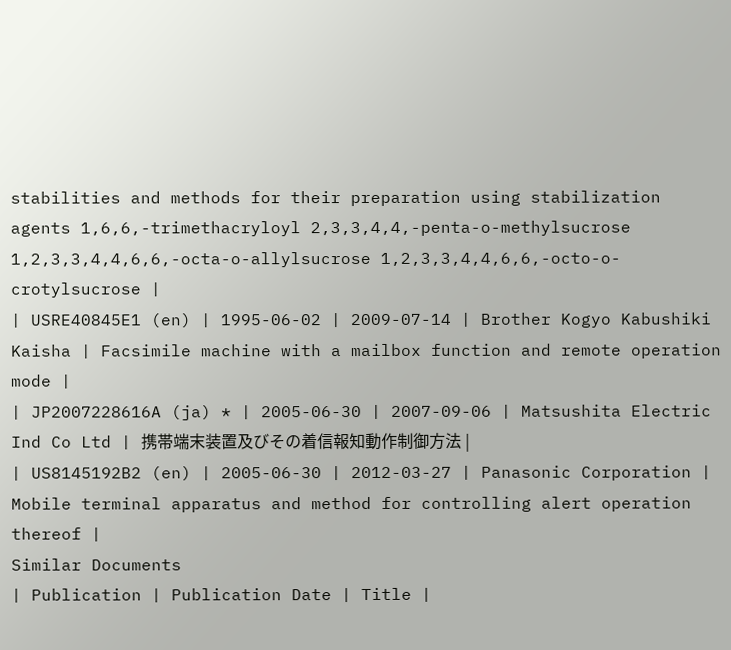stabilities and methods for their preparation using stabilization agents 1,6,6,-trimethacryloyl 2,3,3,4,4,-penta-o-methylsucrose 1,2,3,3,4,4,6,6,-octa-o-allylsucrose 1,2,3,3,4,4,6,6,-octo-o-crotylsucrose |
| USRE40845E1 (en) | 1995-06-02 | 2009-07-14 | Brother Kogyo Kabushiki Kaisha | Facsimile machine with a mailbox function and remote operation mode |
| JP2007228616A (ja) * | 2005-06-30 | 2007-09-06 | Matsushita Electric Ind Co Ltd | 携帯端末装置及びその着信報知動作制御方法 |
| US8145192B2 (en) | 2005-06-30 | 2012-03-27 | Panasonic Corporation | Mobile terminal apparatus and method for controlling alert operation thereof |
Similar Documents
| Publication | Publication Date | Title |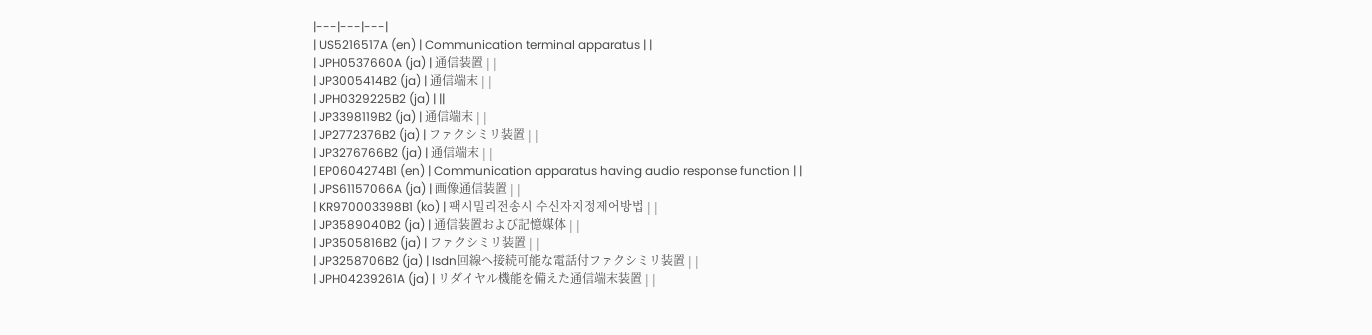|---|---|---|
| US5216517A (en) | Communication terminal apparatus | |
| JPH0537660A (ja) | 通信装置 | |
| JP3005414B2 (ja) | 通信端末 | |
| JPH0329225B2 (ja) | ||
| JP3398119B2 (ja) | 通信端末 | |
| JP2772376B2 (ja) | ファクシミリ装置 | |
| JP3276766B2 (ja) | 通信端末 | |
| EP0604274B1 (en) | Communication apparatus having audio response function | |
| JPS61157066A (ja) | 画像通信装置 | |
| KR970003398B1 (ko) | 팩시밀리전송시 수신자지정제어방법 | |
| JP3589040B2 (ja) | 通信装置および記憶媒体 | |
| JP3505816B2 (ja) | ファクシミリ装置 | |
| JP3258706B2 (ja) | Isdn回線へ接続可能な電話付ファクシミリ装置 | |
| JPH04239261A (ja) | リダイヤル機能を備えた通信端末装置 | |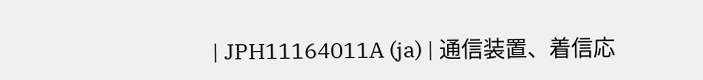| JPH11164011A (ja) | 通信装置、着信応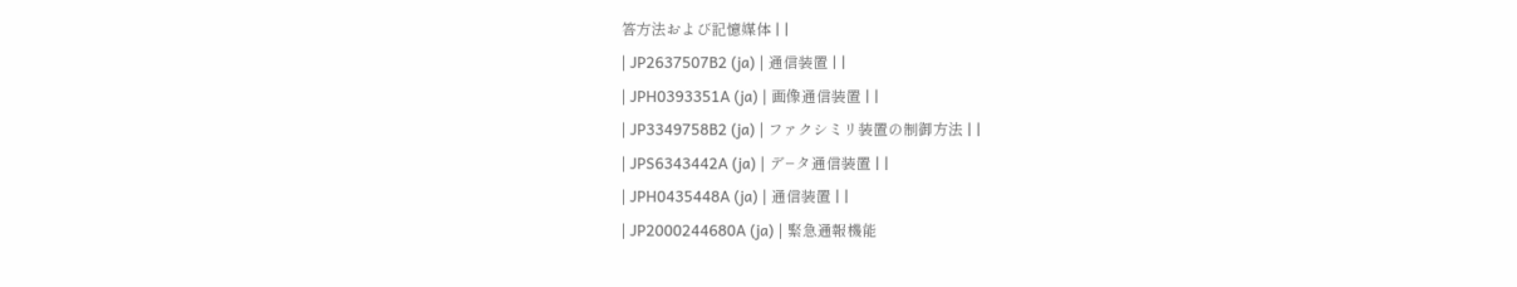答方法および記憶媒体 | |
| JP2637507B2 (ja) | 通信装置 | |
| JPH0393351A (ja) | 画像通信装置 | |
| JP3349758B2 (ja) | ファクシミリ装置の制御方法 | |
| JPS6343442A (ja) | デ−タ通信装置 | |
| JPH0435448A (ja) | 通信装置 | |
| JP2000244680A (ja) | 緊急通報機能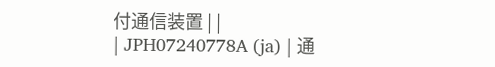付通信装置 | |
| JPH07240778A (ja) | 通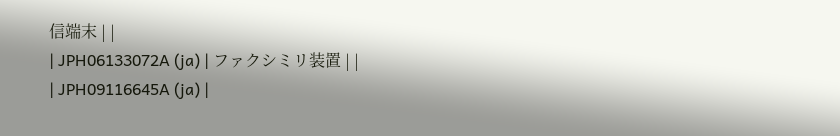信端末 | |
| JPH06133072A (ja) | ファクシミリ装置 | |
| JPH09116645A (ja) |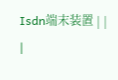Isdn端末装置 | |
|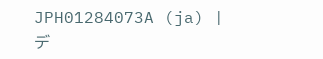JPH01284073A (ja) | デ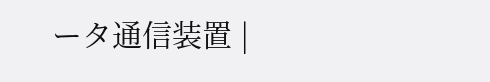ータ通信装置 |